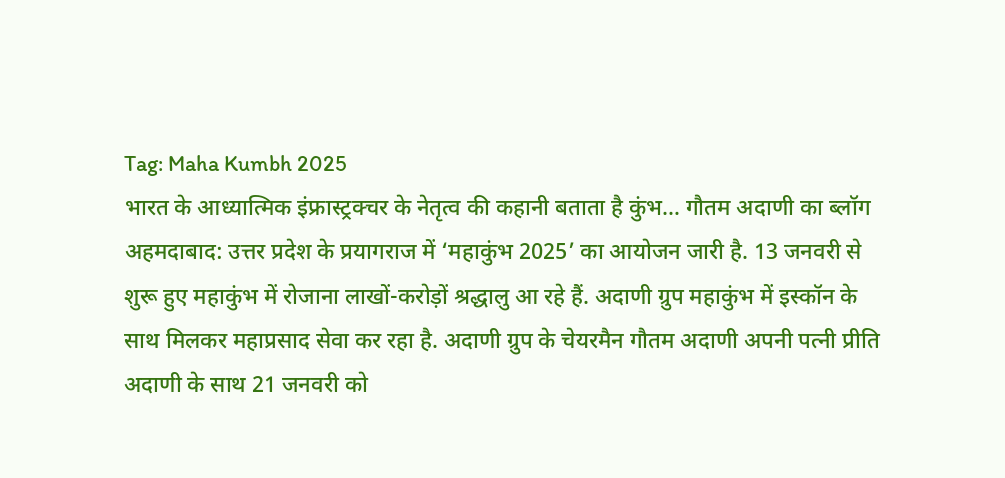Tag: Maha Kumbh 2025
भारत के आध्यात्मिक इंफ्रास्ट्रक्चर के नेतृत्व की कहानी बताता है कुंभ… गौतम अदाणी का ब्लॉग
अहमदाबाद: उत्तर प्रदेश के प्रयागराज में ‘महाकुंभ 2025’ का आयोजन जारी है. 13 जनवरी से शुरू हुए महाकुंभ में रोजाना लाखों-करोड़ों श्रद्धालु आ रहे हैं. अदाणी ग्रुप महाकुंभ में इस्कॉन के साथ मिलकर महाप्रसाद सेवा कर रहा है. अदाणी ग्रुप के चेयरमैन गौतम अदाणी अपनी पत्नी प्रीति अदाणी के साथ 21 जनवरी को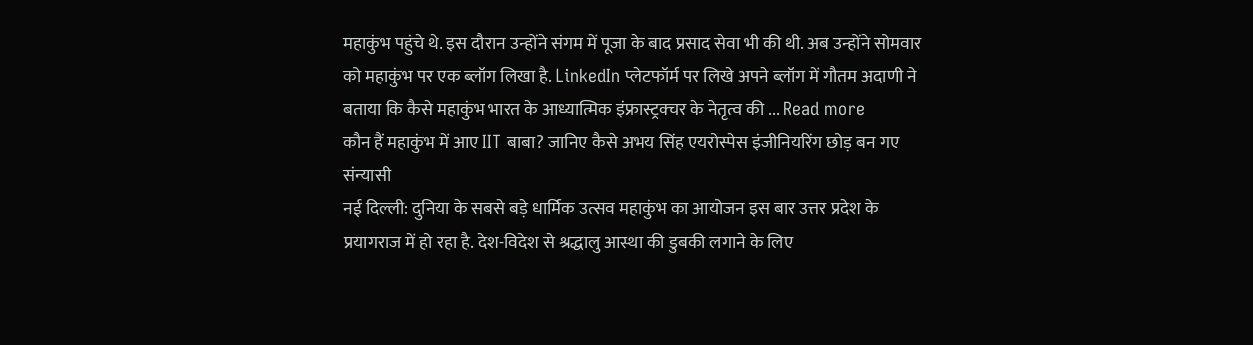महाकुंभ पहुंचे थे. इस दौरान उन्होंने संगम में पूजा के बाद प्रसाद सेवा भी की थी. अब उन्होंने सोमवार को महाकुंभ पर एक ब्लॉग लिखा है. LinkedIn प्लेटफॉर्म पर लिखे अपने ब्लॉग में गौतम अदाणी ने बताया कि कैसे महाकुंभ भारत के आध्यात्मिक इंफ्रास्ट्रक्चर के नेतृत्व की ... Read more
कौन हैं महाकुंभ में आए IIT बाबा? जानिए कैसे अभय सिंह एयरोस्पेस इंजीनियरिंग छोड़ बन गए संन्यासी
नई दिल्ली: दुनिया के सबसे बड़े धार्मिक उत्सव महाकुंभ का आयोजन इस बार उत्तर प्रदेश के प्रयागराज में हो रहा है. देश-विदेश से श्रद्धालु आस्था की डुबकी लगाने के लिए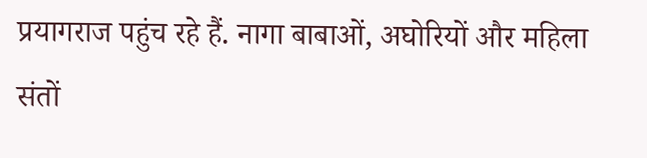प्रयागराज पहुंच रहे हैं. नागा बाबाओं, अघोरियों और महिला संतों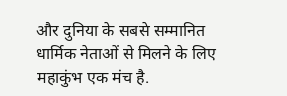और दुनिया के सबसे सम्मानित धार्मिक नेताओं से मिलने के लिए महाकुंभ एक मंच है.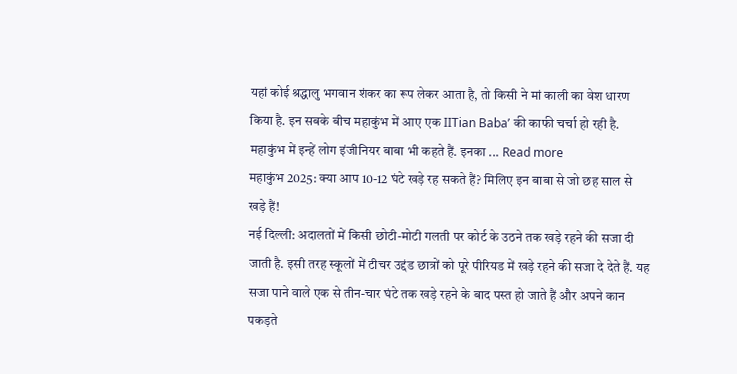यहां कोई श्रद्धालु भगवान शंकर का रूप लेकर आता है, तो किसी ने मां काली का वेश धारण किया है. इन सबके बीच महाकुंभ में आए एक IITian Baba’ की काफी चर्चा हो रही है. महाकुंभ में इन्हें लोग इंजीनियर बाबा भी कहते हैं. इनका ... Read more
महाकुंभ 2025: क्या आप 10-12 घंटे खड़े रह सकते हैं? मिलिए इन बाबा से जो छह साल से खड़े हैं!
नई दिल्ली: अदालतों में किसी छोटी-मोटी गलती पर कोर्ट के उठने तक खड़े रहने की सजा दी जाती है. इसी तरह स्कूलों में टीचर उद्दंड छात्रों को पूरे पीरियड में खड़े रहने की सजा दे देते हैं. यह सजा पाने वाले एक से तीन-चार घंटे तक खड़े रहने के बाद पस्त हो जाते हैं और अपने कान पकड़ते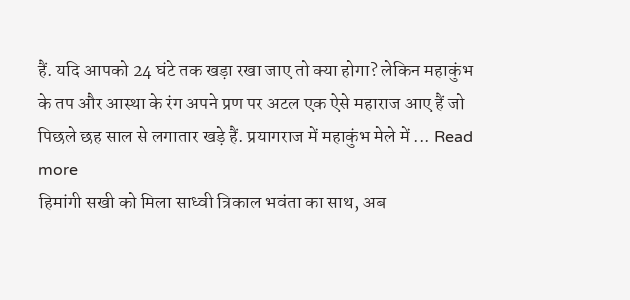हैं. यदि आपको 24 घंटे तक खड़ा रखा जाए तो क्या होगा? लेकिन महाकुंभ के तप और आस्था के रंग अपने प्रण पर अटल एक ऐसे महाराज आए हैं जो पिछले छह साल से लगातार खड़े हैं. प्रयागराज में महाकुंभ मेले में ... Read more
हिमांगी सखी को मिला साध्वी त्रिकाल भवंता का साथ, अब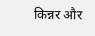किन्नर और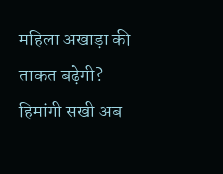महिला अखाड़ा की ताकत बढ़ेगी?
हिमांगी सखी अब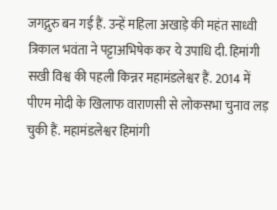जगद्गुरु बन गई हैं. उन्हें महिला अखाड़े की महंत साध्वी त्रिकाल भवंता ने पट्टाअभिषेक कर ये उपाधि दी. हिमांगी सखी विश्व की पहली किन्नर महामंडलेश्वर हैं. 2014 में पीएम मोदी के खिलाफ वाराणसी से लोकसभा चुनाव लड़ चुकी हैं. महामंडलेश्वर हिमांगी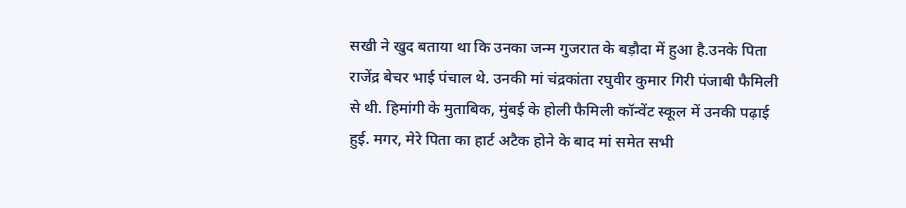सखी ने खुद बताया था कि उनका जन्म गुजरात के बड़ौदा में हुआ है.उनके पिता राजेंद्र बेचर भाई पंचाल थे. उनकी मां चंद्रकांता रघुवीर कुमार गिरी पंजाबी फैमिली से थी. हिमांगी के मुताबिक, मुंबई के होली फैमिली कॉन्वेंट स्कूल में उनकी पढ़ाई हुई. मगर, मेरे पिता का हार्ट अटैक होने के बाद मां समेत सभी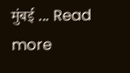मुंबई ... Read more